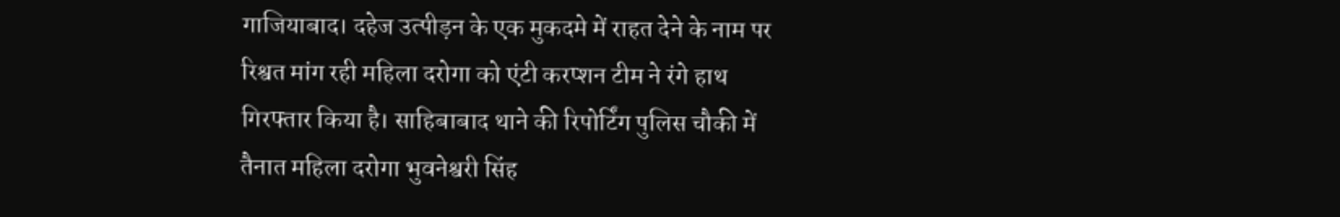गाजियाबाद। दहेज उत्पीड़न के एक मुकदमे में राहत देने के नाम पर रिश्वत मांग रही महिला दरोगा को एंटी करप्शन टीम ने रंगे हाथ गिरफ्तार किया है। साहिबाबाद थाने की रिपोर्टिंग पुलिस चौकी में तैनात महिला दरोगा भुवनेश्वरी सिंह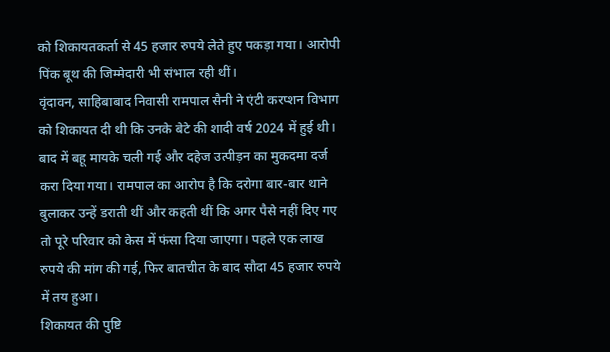को शिकायतकर्ता से 45 हजार रुपये लेते हुए पकड़ा गया। आरोपी पिंक बूथ की जिम्मेदारी भी संभाल रही थीं।
वृंदावन, साहिबाबाद निवासी रामपाल सैनी ने एंटी करप्शन विभाग को शिकायत दी थी कि उनके बेटे की शादी वर्ष 2024 में हुई थी। बाद में बहू मायके चली गई और दहेज उत्पीड़न का मुकदमा दर्ज करा दिया गया। रामपाल का आरोप है कि दरोगा बार-बार थाने बुलाकर उन्हें डराती थीं और कहती थीं कि अगर पैसे नहीं दिए गए तो पूरे परिवार को केस में फंसा दिया जाएगा। पहले एक लाख रुपये की मांग की गई, फिर बातचीत के बाद सौदा 45 हजार रुपये में तय हुआ।
शिकायत की पुष्टि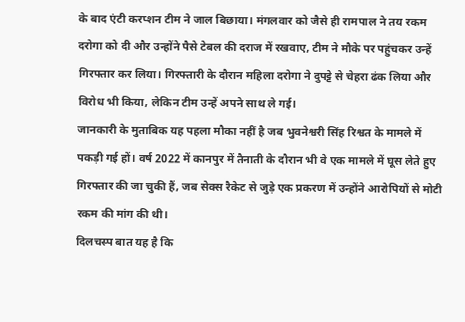के बाद एंटी करप्शन टीम ने जाल बिछाया। मंगलवार को जैसे ही रामपाल ने तय रकम दरोगा को दी और उन्होंने पैसे टेबल की दराज में रखवाए, टीम ने मौके पर पहुंचकर उन्हें गिरफ्तार कर लिया। गिरफ्तारी के दौरान महिला दरोगा ने दुपट्टे से चेहरा ढंक लिया और विरोध भी किया, लेकिन टीम उन्हें अपने साथ ले गई।
जानकारी के मुताबिक यह पहला मौका नहीं है जब भुवनेश्वरी सिंह रिश्वत के मामले में पकड़ी गई हों। वर्ष 2022 में कानपुर में तैनाती के दौरान भी वे एक मामले में घूस लेते हुए गिरफ्तार की जा चुकी हैं, जब सेक्स रैकेट से जुड़े एक प्रकरण में उन्होंने आरोपियों से मोटी रकम की मांग की थी।
दिलचस्प बात यह है कि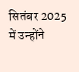सितंबर 2025 में उन्होंने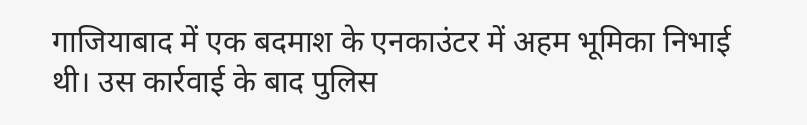गाजियाबाद में एक बदमाश के एनकाउंटर में अहम भूमिका निभाई थी। उस कार्रवाई के बाद पुलिस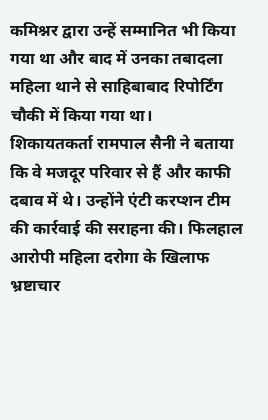कमिश्नर द्वारा उन्हें सम्मानित भी किया गया था और बाद में उनका तबादला महिला थाने से साहिबाबाद रिपोर्टिंग चौकी में किया गया था।
शिकायतकर्ता रामपाल सैनी ने बताया कि वे मजदूर परिवार से हैं और काफी दबाव में थे। उन्होंने एंटी करप्शन टीम की कार्रवाई की सराहना की। फिलहाल आरोपी महिला दरोगा के खिलाफ भ्रष्टाचार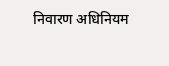निवारण अधिनियम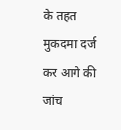के तहत मुकदमा दर्ज कर आगे की जांच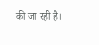की जा रही है।